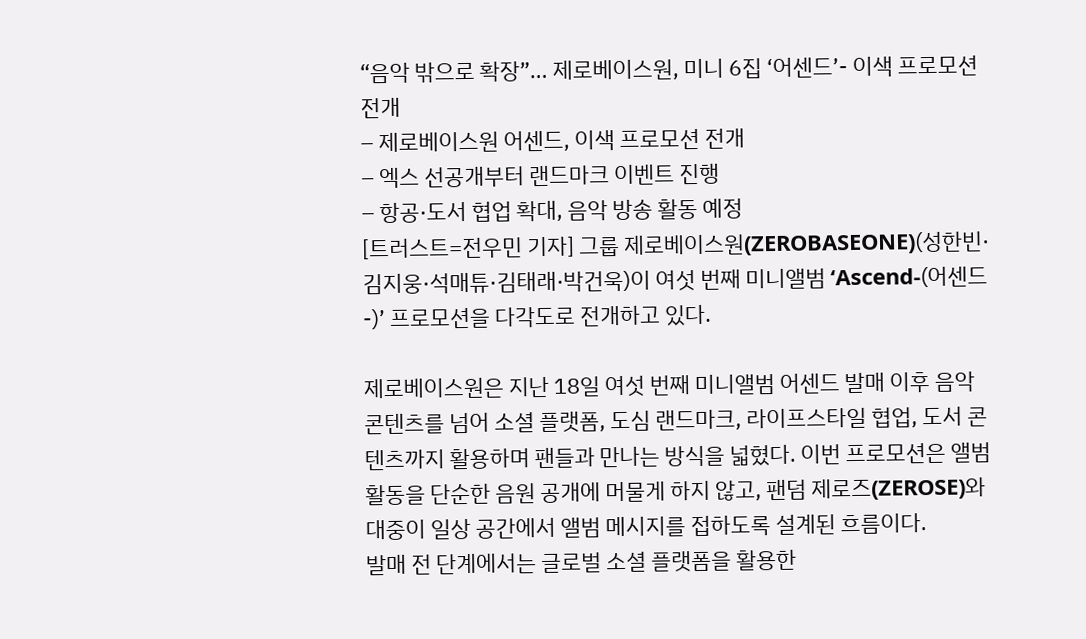“음악 밖으로 확장”… 제로베이스원, 미니 6집 ‘어센드’- 이색 프로모션 전개
– 제로베이스원 어센드, 이색 프로모션 전개
– 엑스 선공개부터 랜드마크 이벤트 진행
– 항공·도서 협업 확대, 음악 방송 활동 예정
[트러스트=전우민 기자] 그룹 제로베이스원(ZEROBASEONE)(성한빈·김지웅·석매튜·김태래·박건욱)이 여섯 번째 미니앨범 ‘Ascend-(어센드-)’ 프로모션을 다각도로 전개하고 있다.

제로베이스원은 지난 18일 여섯 번째 미니앨범 어센드 발매 이후 음악 콘텐츠를 넘어 소셜 플랫폼, 도심 랜드마크, 라이프스타일 협업, 도서 콘텐츠까지 활용하며 팬들과 만나는 방식을 넓혔다. 이번 프로모션은 앨범 활동을 단순한 음원 공개에 머물게 하지 않고, 팬덤 제로즈(ZEROSE)와 대중이 일상 공간에서 앨범 메시지를 접하도록 설계된 흐름이다.
발매 전 단계에서는 글로벌 소셜 플랫폼을 활용한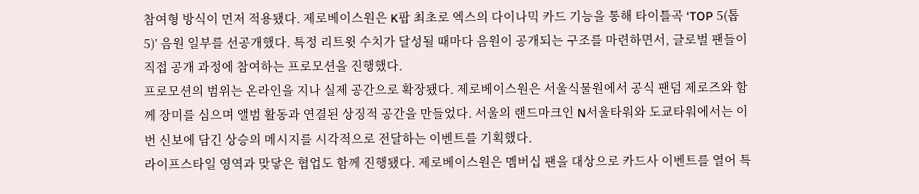참여형 방식이 먼저 적용됐다. 제로베이스원은 K팝 최초로 엑스의 다이나믹 카드 기능을 통해 타이틀곡 ‘TOP 5(톱 5)’ 음원 일부를 선공개했다. 특정 리트윗 수치가 달성될 때마다 음원이 공개되는 구조를 마련하면서, 글로벌 팬들이 직접 공개 과정에 참여하는 프로모션을 진행했다.
프로모션의 범위는 온라인을 지나 실제 공간으로 확장됐다. 제로베이스원은 서울식물원에서 공식 팬덤 제로즈와 함께 장미를 심으며 앨범 활동과 연결된 상징적 공간을 만들었다. 서울의 랜드마크인 N서울타워와 도쿄타워에서는 이번 신보에 담긴 상승의 메시지를 시각적으로 전달하는 이벤트를 기획했다.
라이프스타일 영역과 맞닿은 협업도 함께 진행됐다. 제로베이스원은 멤버십 팬을 대상으로 카드사 이벤트를 열어 특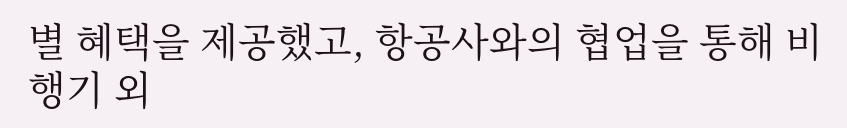별 혜택을 제공했고, 항공사와의 협업을 통해 비행기 외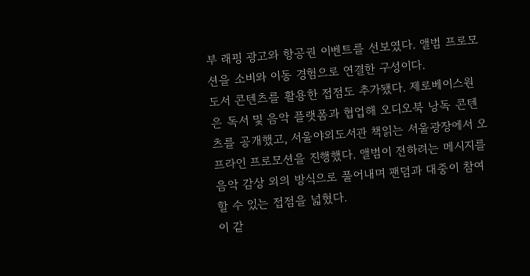부 래핑 광고와 항공권 이벤트를 선보였다. 앨범 프로모션을 소비와 이동 경험으로 연결한 구성이다.
도서 콘텐츠를 활용한 접점도 추가됐다. 제로베이스원은 독서 및 음악 플랫폼과 협업해 오디오북 낭독 콘텐츠를 공개했고, 서울야외도서관 책읽는 서울광장에서 오프라인 프로모션을 진행했다. 앨범이 전하려는 메시지를 음악 감상 외의 방식으로 풀어내며 팬덤과 대중이 참여할 수 있는 접점을 넓혔다.
이 같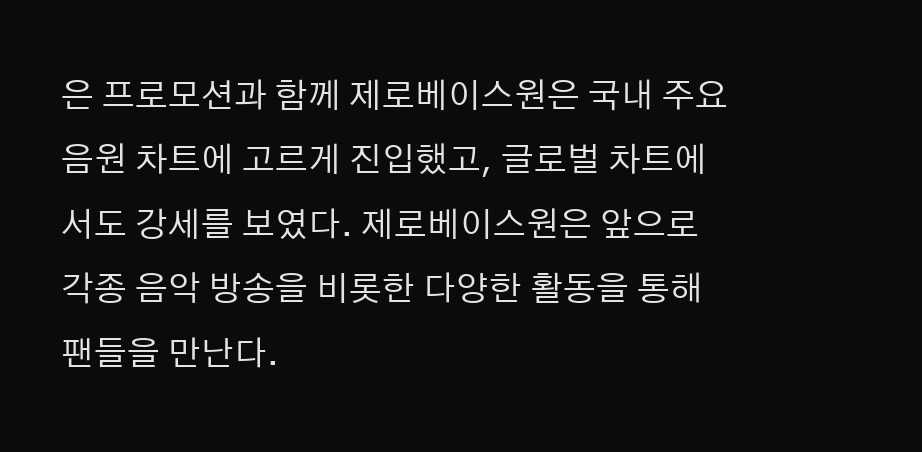은 프로모션과 함께 제로베이스원은 국내 주요 음원 차트에 고르게 진입했고, 글로벌 차트에서도 강세를 보였다. 제로베이스원은 앞으로 각종 음악 방송을 비롯한 다양한 활동을 통해 팬들을 만난다.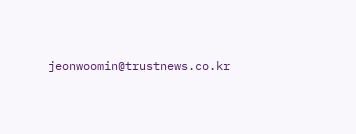jeonwoomin@trustnews.co.kr